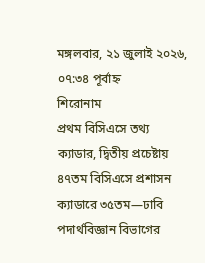মঙ্গলবার, ২১ জুলাই ২০২৬, ০৭:৩৪ পূর্বাহ্ন
শিরোনাম
প্রথম বিসিএসে তথ্য ক্যাডার, দ্বিতীয় প্রচেষ্টায় ৪৭তম বিসিএসে প্রশাসন ক্যাডারে ৩৫তম—ঢাবি পদার্থবিজ্ঞান বিভাগের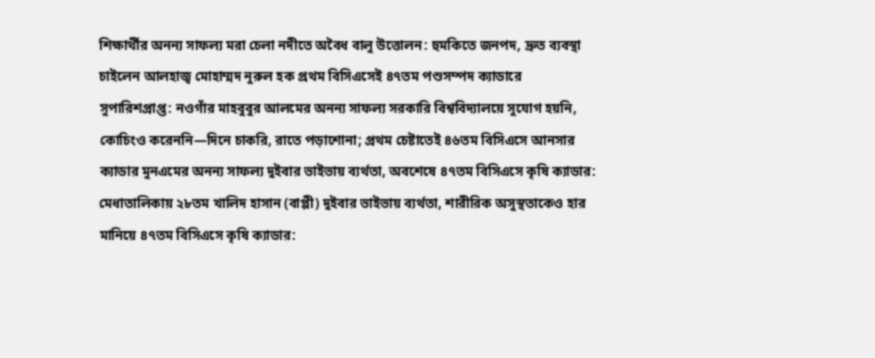শিক্ষার্থীর অনন্য সাফল্য মরা চেলা নদীতে অবৈধ বালু উত্তোলন: হুমকিতে জনপদ, দ্রুত ব্যবস্থা চাইলেন আলহাজ্ব মোহাম্মদ নুরুল হক প্রথম বিসিএসেই ৪৭তম পশুসম্পদ ক্যাডারে সুপারিশপ্রাপ্ত: নওগাঁর মাহবুবুর আলমের অনন্য সাফল্য সরকারি বিশ্ববিদ্যালয়ে সুযোগ হয়নি, কোচিংও করেননি—দিনে চাকরি, রাতে পড়াশোনা; প্রথম চেষ্টাতেই ৪৬তম বিসিএসে আনসার ক্যাডার মুনএমের অনন্য সাফল্য দুইবার ভাইভায় ব্যর্থতা, অবশেষে ৪৭তম বিসিএসে কৃষি ক্যাডার: মেধাতালিকায় ২৮তম খালিদ হাসান (বাপ্পী) দুইবার ভাইভায় ব্যর্থতা, শারীরিক অসুস্থতাকেও হার মানিয়ে ৪৭তম বিসিএসে কৃষি ক্যাডার: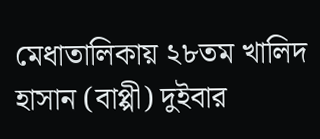মেধাতালিকায় ২৮তম খালিদ হাসান (বাপ্পী) দুইবার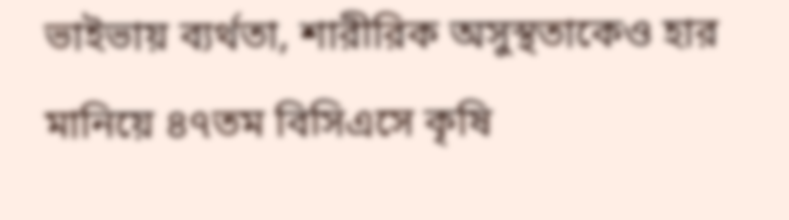ভাইভায় ব্যর্থতা, শারীরিক অসুস্থতাকেও হার মানিয়ে ৪৭তম বিসিএসে কৃষি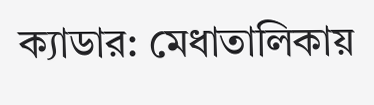ক্যাডার: মেধাতালিকায়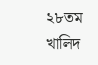২৮তম খালিদ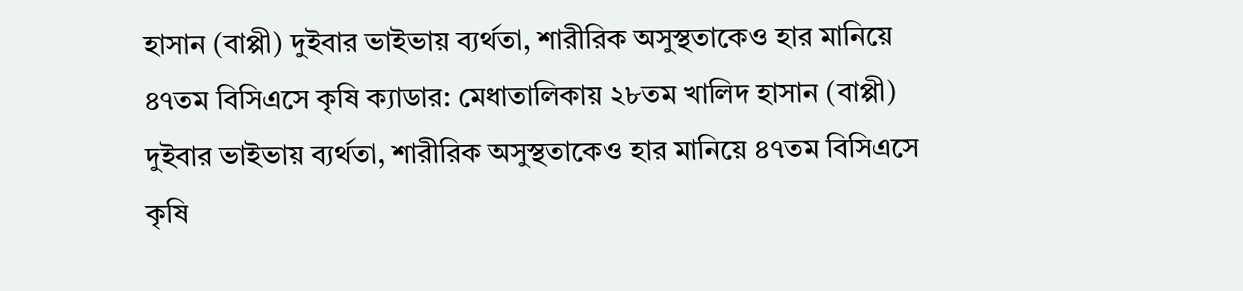হাসান (বাপ্পী) দুইবার ভাইভায় ব্যর্থতা, শারীরিক অসুস্থতাকেও হার মানিয়ে ৪৭তম বিসিএসে কৃষি ক্যাডার: মেধাতালিকায় ২৮তম খালিদ হাসান (বাপ্পী) দুইবার ভাইভায় ব্যর্থতা, শারীরিক অসুস্থতাকেও হার মানিয়ে ৪৭তম বিসিএসে কৃষি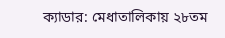ক্যাডার: মেধাতালিকায় ২৮তম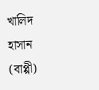খালিদ হাসান (বাপ্পী)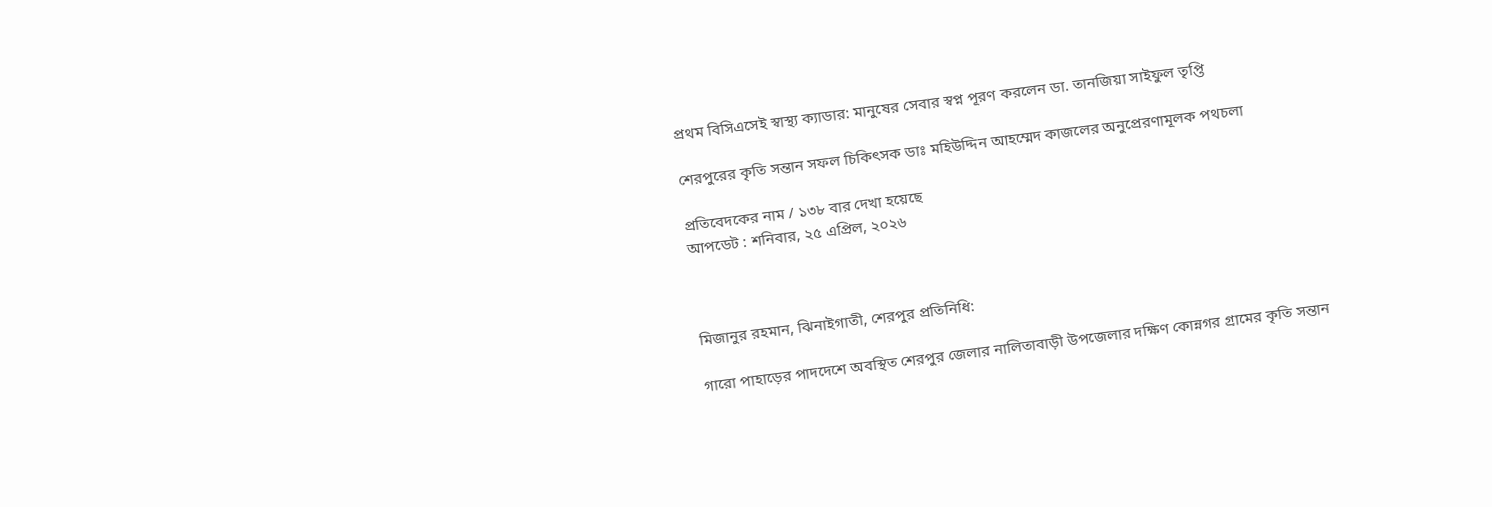প্রথম বিসিএসেই স্বাস্থ্য ক্যাডার: মানুষের সেবার স্বপ্ন পূরণ করলেন ডা. তানজিয়া সাইফুল তৃপ্তি

শেরপুরের কৃতি সন্তান সফল চিকিৎসক ডাঃ মহিউদ্দিন আহম্মেদ কাজলের অনুপ্রেরণামূলক পথচলা

প্রতিবেদকের নাম / ১৩৮ বার দেখা হয়েছে
আপডেট : শনিবার, ২৫ এপ্রিল, ২০২৬



মিজানুর রহমান, ঝিনাইগাতী, শেরপুর প্রতিনিধি:

গারো পাহাড়ের পাদদেশে অবস্থিত শেরপুর জেলার নালিতাবাড়ী উপজেলার দক্ষিণ কোন্নগর গ্রামের কৃতি সন্তান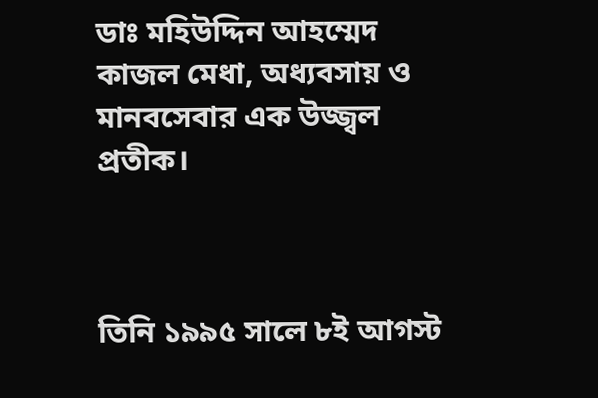ডাঃ মহিউদ্দিন আহম্মেদ কাজল মেধা, অধ্যবসায় ও মানবসেবার এক উজ্জ্বল প্রতীক।



তিনি ১৯৯৫ সালে ৮ই আগস্ট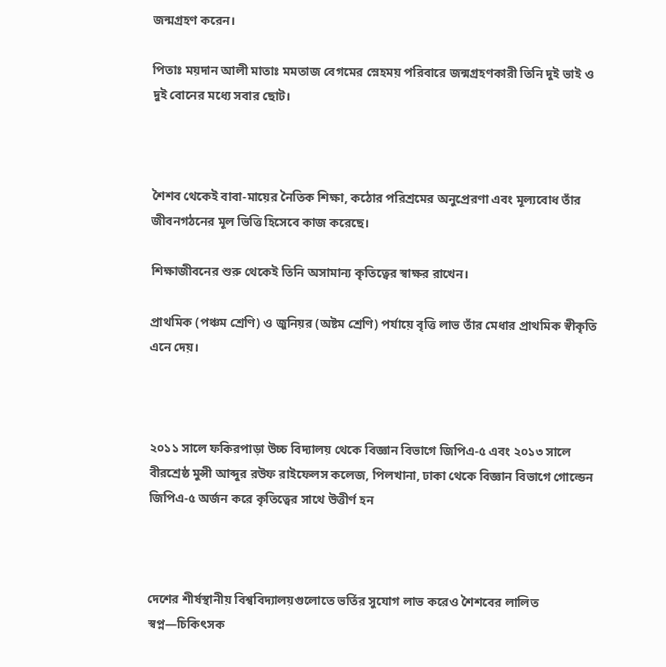জন্মগ্রহণ করেন।

পিতাঃ ময়দান আলী মাতাঃ মমতাজ বেগমের স্নেহময় পরিবারে জন্মগ্রহণকারী তিনি দুই ভাই ও দুই বোনের মধ্যে সবার ছোট।



শৈশব থেকেই বাবা-মায়ের নৈতিক শিক্ষা, কঠোর পরিশ্রমের অনুপ্রেরণা এবং মূল্যবোধ তাঁর জীবনগঠনের মূল ভিত্তি হিসেবে কাজ করেছে।

শিক্ষাজীবনের শুরু থেকেই তিনি অসামান্য কৃতিত্বের স্বাক্ষর রাখেন।

প্রাথমিক (পঞ্চম শ্রেণি) ও জুনিয়র (অষ্টম শ্রেণি) পর্যায়ে বৃত্তি লাভ তাঁর মেধার প্রাথমিক স্বীকৃতি এনে দেয়।



২০১১ সালে ফকিরপাড়া উচ্চ বিদ্যালয় থেকে বিজ্ঞান বিভাগে জিপিএ-৫ এবং ২০১৩ সালে বীরশ্রেষ্ঠ মুন্সী আব্দুর রউফ রাইফেলস কলেজ, পিলখানা, ঢাকা থেকে বিজ্ঞান বিভাগে গোল্ডেন জিপিএ-৫ অর্জন করে কৃতিত্বের সাথে উত্তীর্ণ হন



দেশের শীর্ষস্থানীয় বিশ্ববিদ্যালয়গুলোতে ভর্তির সুযোগ লাভ করেও শৈশবের লালিত স্বপ্ন—চিকিৎসক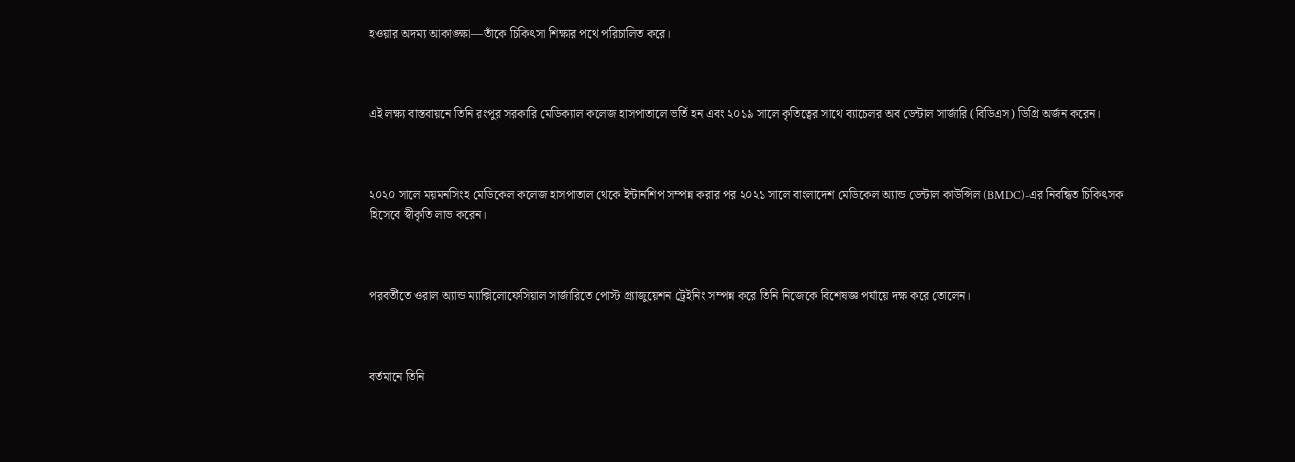হওয়ার অদম্য আকাঙ্ক্ষা—তাঁকে চিকিৎসা শিক্ষার পথে পরিচালিত করে।



এই লক্ষ্য বাস্তবায়নে তিনি রংপুর সরকারি মেডিক্যাল কলেজ হাসপাতালে ভর্তি হন এবং ২০১৯ সালে কৃতিত্বের সাথে ব্যাচেলর অব ডেন্টাল সার্জারি (বিডিএস) ডিগ্রি অর্জন করেন।



২০২০ সালে ময়মনসিংহ মেডিকেল কলেজ হাসপাতাল থেকে ইন্টার্নশিপ সম্পন্ন করার পর ২০২১ সালে বাংলাদেশ মেডিকেল অ্যান্ড ডেন্টাল কাউন্সিল (BMDC)-এর নিবন্ধিত চিকিৎসক হিসেবে স্বীকৃতি লাভ করেন।



পরবর্তীতে ওরাল অ্যান্ড ম্যাক্সিলোফেসিয়াল সার্জারিতে পোস্ট গ্র্যাজুয়েশন ট্রেইনিং সম্পন্ন করে তিনি নিজেকে বিশেষজ্ঞ পর্যায়ে দক্ষ করে তোলেন।



বর্তমানে তিনি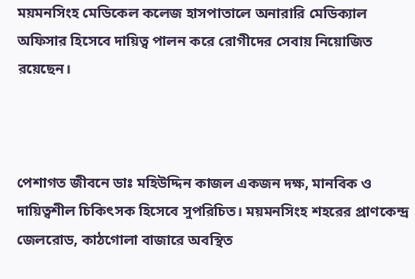ময়মনসিংহ মেডিকেল কলেজ হাসপাতালে অনারারি মেডিক্যাল অফিসার হিসেবে দায়িত্ব পালন করে রোগীদের সেবায় নিয়োজিত রয়েছেন।



পেশাগত জীবনে ডাঃ মহিউদ্দিন কাজল একজন দক্ষ, মানবিক ও দায়িত্বশীল চিকিৎসক হিসেবে সুপরিচিত। ময়মনসিংহ শহরের প্রাণকেন্দ্র জেলরোড, কাঠগোলা বাজারে অবস্থিত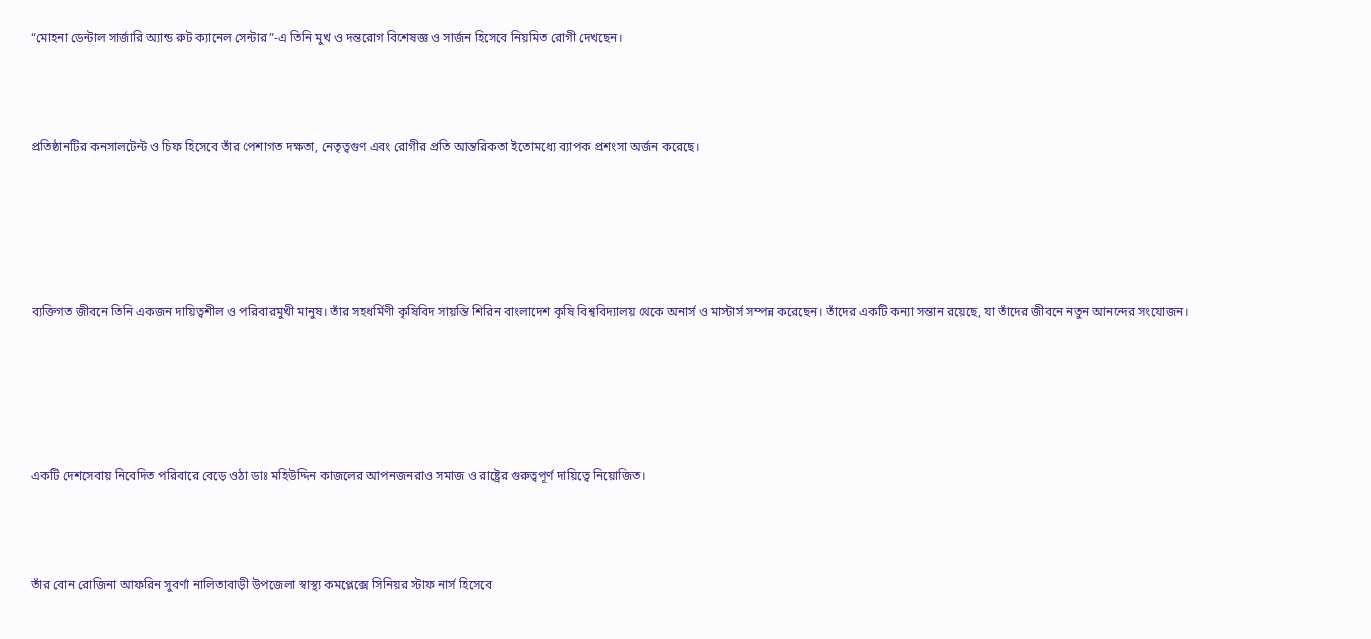“মোহনা ডেন্টাল সার্জারি অ্যান্ড রুট ক্যানেল সেন্টার”-এ তিনি মুখ ও দন্তরোগ বিশেষজ্ঞ ও সার্জন হিসেবে নিয়মিত রোগী দেখছেন।



প্রতিষ্ঠানটির কনসালটেন্ট ও চিফ হিসেবে তাঁর পেশাগত দক্ষতা, নেতৃত্বগুণ এবং রোগীর প্রতি আন্তরিকতা ইতোমধ্যে ব্যাপক প্রশংসা অর্জন করেছে।





ব্যক্তিগত জীবনে তিনি একজন দায়িত্বশীল ও পরিবারমুখী মানুষ। তাঁর সহধর্মিণী কৃষিবিদ সায়ন্তি শিরিন বাংলাদেশ কৃষি বিশ্ববিদ্যালয় থেকে অনার্স ও মাস্টার্স সম্পন্ন করেছেন। তাঁদের একটি কন্যা সন্তান রয়েছে, যা তাঁদের জীবনে নতুন আনন্দের সংযোজন।





একটি দেশসেবায় নিবেদিত পরিবারে বেড়ে ওঠা ডাঃ মহিউদ্দিন কাজলের আপনজনরাও সমাজ ও রাষ্ট্রের গুরুত্বপূর্ণ দায়িত্বে নিয়োজিত।



তাঁর বোন রোজিনা আফরিন সুবর্ণা নালিতাবাড়ী উপজেলা স্বাস্থ্য কমপ্লেক্সে সিনিয়র স্টাফ নার্স হিসেবে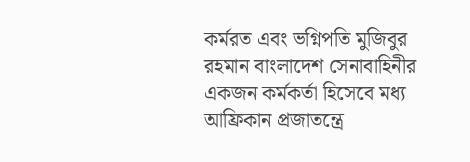কর্মরত এবং ভগ্নিপতি মুজিবুর রহমান বাংলাদেশ সেনাবাহিনীর একজন কর্মকর্তা হিসেবে মধ্য আফ্রিকান প্রজাতন্ত্রে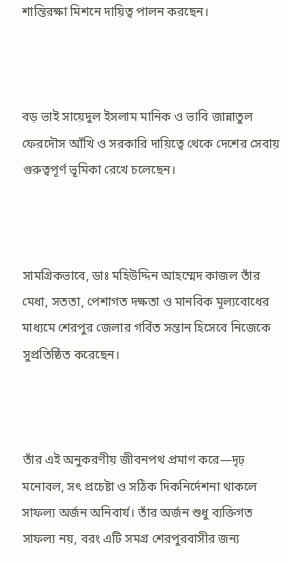শান্তিরক্ষা মিশনে দায়িত্ব পালন করছেন।



বড় ভাই সায়েদুল ইসলাম মানিক ও ভাবি জান্নাতুল ফেরদৌস আঁখি ও সরকারি দায়িত্বে থেকে দেশের সেবায় গুরুত্বপূর্ণ ভূমিকা রেখে চলেছেন।



সামগ্রিকভাবে, ডাঃ মহিউদ্দিন আহম্মেদ কাজল তাঁর মেধা, সততা, পেশাগত দক্ষতা ও মানবিক মূল্যবোধের মাধ্যমে শেরপুর জেলার গর্বিত সন্তান হিসেবে নিজেকে সুপ্রতিষ্ঠিত করেছেন।



তাঁর এই অনুকরণীয় জীবনপথ প্রমাণ করে—দৃঢ় মনোবল, সৎ প্রচেষ্টা ও সঠিক দিকনির্দেশনা থাকলে সাফল্য অর্জন অনিবার্য। তাঁর অর্জন শুধু ব্যক্তিগত সাফল্য নয়, বরং এটি সমগ্র শেরপুরবাসীর জন্য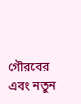গৌরবের এবং নতুন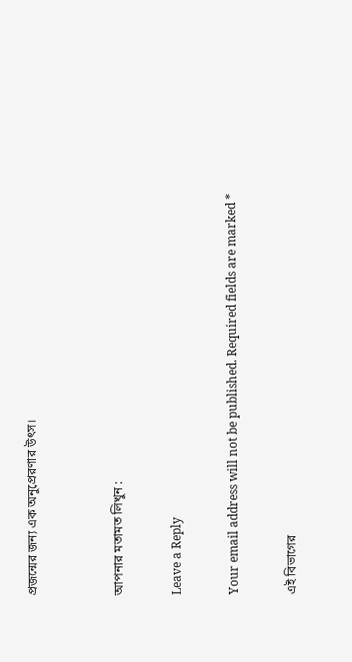প্রজন্মের জন্য এক অনুপ্রেরণার উৎস।


আপনার মতামত লিখুন :

Leave a Reply

Your email address will not be published. Required fields are marked *

এই বিভাগের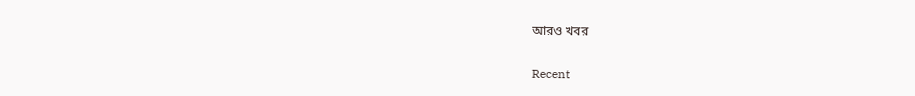আরও খবর

Recent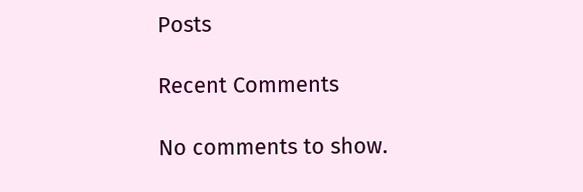Posts

Recent Comments

No comments to show.